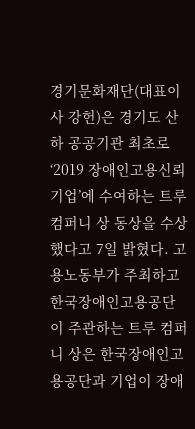경기문화재단(대표이사 강헌)은 경기도 산하 공공기관 최초로 ‘2019 장애인고용신뢰기업’에 수여하는 트루 컴퍼니 상 동상을 수상했다고 7일 밝혔다. 고용노동부가 주최하고 한국장애인고용공단이 주관하는 트루 컴퍼니 상은 한국장애인고용공단과 기업이 장애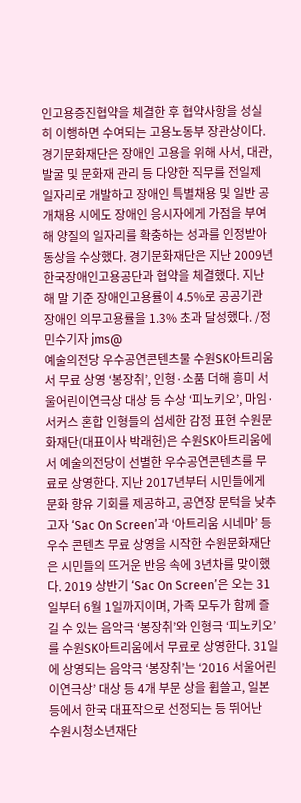인고용증진협약을 체결한 후 협약사항을 성실히 이행하면 수여되는 고용노동부 장관상이다. 경기문화재단은 장애인 고용을 위해 사서, 대관, 발굴 및 문화재 관리 등 다양한 직무를 전일제 일자리로 개발하고 장애인 특별채용 및 일반 공개채용 시에도 장애인 응시자에게 가점을 부여해 양질의 일자리를 확충하는 성과를 인정받아 동상을 수상했다. 경기문화재단은 지난 2009년 한국장애인고용공단과 협약을 체결했다. 지난해 말 기준 장애인고용률이 4.5%로 공공기관 장애인 의무고용률을 1.3% 초과 달성했다. /정민수기자 jms@
예술의전당 우수공연콘텐츠물 수원SK아트리움서 무료 상영 ‘봉장취’, 인형·소품 더해 흥미 서울어린이연극상 대상 등 수상 ‘피노키오’, 마임·서커스 혼합 인형들의 섬세한 감정 표현 수원문화재단(대표이사 박래헌)은 수원SK아트리움에서 예술의전당이 선별한 우수공연콘텐츠를 무료로 상영한다. 지난 2017년부터 시민들에게 문화 향유 기회를 제공하고, 공연장 문턱을 낮추고자 ‘Sac On Screen’과 ‘아트리움 시네마’ 등 우수 콘텐츠 무료 상영을 시작한 수원문화재단은 시민들의 뜨거운 반응 속에 3년차를 맞이했다. 2019 상반기 ‘Sac On Screen’은 오는 31일부터 6월 1일까지이며, 가족 모두가 함께 즐길 수 있는 음악극 ‘봉장취’와 인형극 ‘피노키오’를 수원SK아트리움에서 무료로 상영한다. 31일에 상영되는 음악극 ‘봉장취’는 ‘2016 서울어린이연극상’ 대상 등 4개 부문 상을 휩쓸고, 일본 등에서 한국 대표작으로 선정되는 등 뛰어난
수원시청소년재단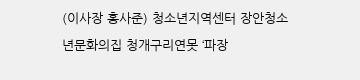(이사장 홍사준) 청소년지역센터 장안청소년문화의집 청개구리연못 ‘파장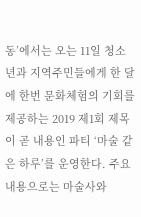동’에서는 오는 11일 청소년과 지역주민들에게 한 달에 한번 문화체험의 기회를 제공하는 2019 제1회 제목이 곧 내용인 파티 ‘마술 같은 하루’를 운영한다. 주요 내용으로는 마술사와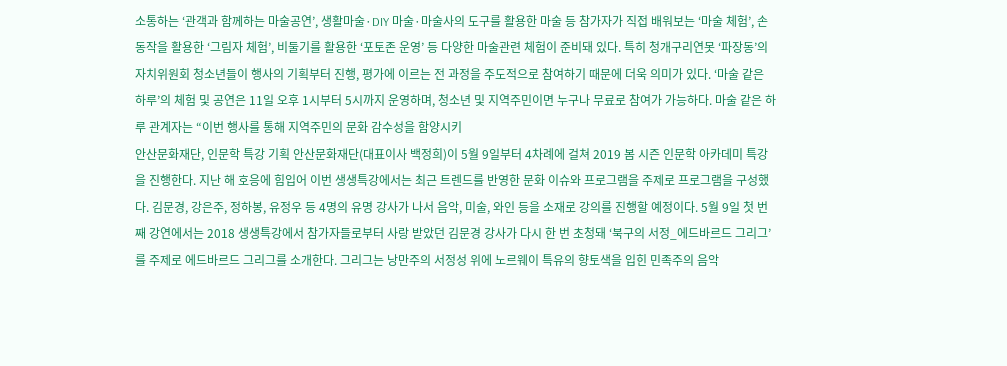소통하는 ‘관객과 함께하는 마술공연’, 생활마술·DIY 마술·마술사의 도구를 활용한 마술 등 참가자가 직접 배워보는 ‘마술 체험’, 손동작을 활용한 ‘그림자 체험’, 비둘기를 활용한 ‘포토존 운영’ 등 다양한 마술관련 체험이 준비돼 있다. 특히 청개구리연못 ‘파장동’의 자치위원회 청소년들이 행사의 기획부터 진행, 평가에 이르는 전 과정을 주도적으로 참여하기 때문에 더욱 의미가 있다. ‘마술 같은 하루’의 체험 및 공연은 11일 오후 1시부터 5시까지 운영하며, 청소년 및 지역주민이면 누구나 무료로 참여가 가능하다. 마술 같은 하루 관계자는 “이번 행사를 통해 지역주민의 문화 감수성을 함양시키
안산문화재단, 인문학 특강 기획 안산문화재단(대표이사 백정희)이 5월 9일부터 4차례에 걸쳐 2019 봄 시즌 인문학 아카데미 특강을 진행한다. 지난 해 호응에 힘입어 이번 생생특강에서는 최근 트렌드를 반영한 문화 이슈와 프로그램을 주제로 프로그램을 구성했다. 김문경, 강은주, 정하봉, 유정우 등 4명의 유명 강사가 나서 음악, 미술, 와인 등을 소재로 강의를 진행할 예정이다. 5월 9일 첫 번째 강연에서는 2018 생생특강에서 참가자들로부터 사랑 받았던 김문경 강사가 다시 한 번 초청돼 ‘북구의 서정_에드바르드 그리그’를 주제로 에드바르드 그리그를 소개한다. 그리그는 낭만주의 서정성 위에 노르웨이 특유의 향토색을 입힌 민족주의 음악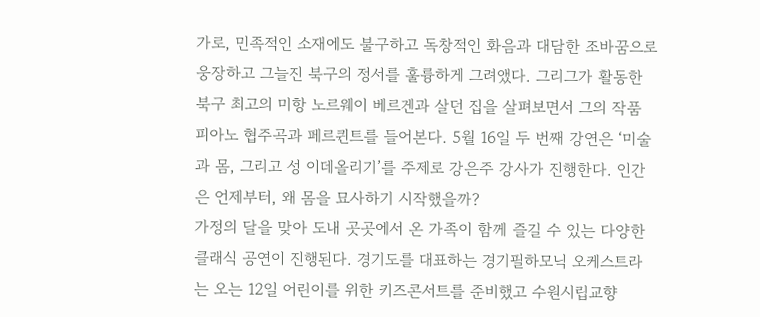가로, 민족적인 소재에도 불구하고 독창적인 화음과 대담한 조바꿈으로 웅장하고 그늘진 북구의 정서를 훌륭하게 그려앴다. 그리그가 활동한 북구 최고의 미항 노르웨이 베르겐과 살던 집을 살펴보면서 그의 작품 피아노 협주곡과 페르퀸트를 들어본다. 5월 16일 두 번째 강연은 ‘미술과 몸, 그리고 성 이데올리기’를 주제로 강은주 강사가 진행한다. 인간은 언제부터, 왜 몸을 묘사하기 시작했을까?
가정의 달을 맞아 도내 곳곳에서 온 가족이 함께 즐길 수 있는 다양한 클래식 공연이 진행된다. 경기도를 대표하는 경기필하모닉 오케스트라는 오는 12일 어린이를 위한 키즈콘서트를 준비했고 수원시립교향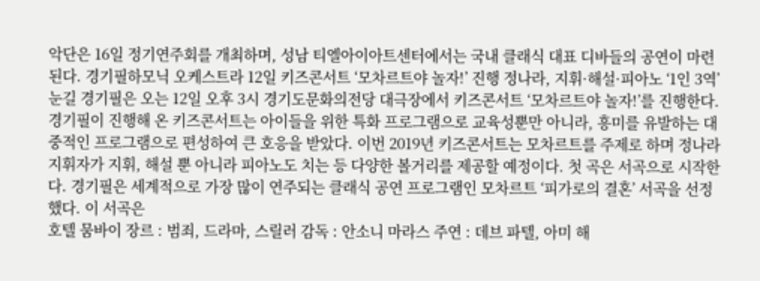악단은 16일 정기연주회를 개최하며, 성남 티엘아이아트센터에서는 국내 클래식 대표 디바들의 공연이 마련된다. 경기필하모닉 오케스트라 12일 키즈콘서트 ‘모차르트야 놀자!’ 진행 정나라, 지휘·해설·피아노 ‘1인 3역’ 눈길 경기필은 오는 12일 오후 3시 경기도문화의전당 대극장에서 키즈콘서트 ‘모차르트야 놀자!’를 진행한다. 경기필이 진행해 온 키즈콘서트는 아이들을 위한 특화 프로그램으로 교육성뿐만 아니라, 흥미를 유발하는 대중적인 프로그램으로 편성하여 큰 호응을 받았다. 이번 2019년 키즈콘서트는 모차르트를 주제로 하며 정나라 지휘자가 지휘, 해설 뿐 아니라 피아노도 치는 등 다양한 볼거리를 제공할 예정이다. 첫 곡은 서곡으로 시작한다. 경기필은 세계적으로 가장 많이 연주되는 클래식 공연 프로그램인 모차르트 ‘피가로의 결혼’ 서곡을 선정했다. 이 서곡은
호텔 뭄바이 장르 : 범죄, 드라마, 스릴러 감독 : 안소니 마라스 주연 : 데브 파텔, 아미 해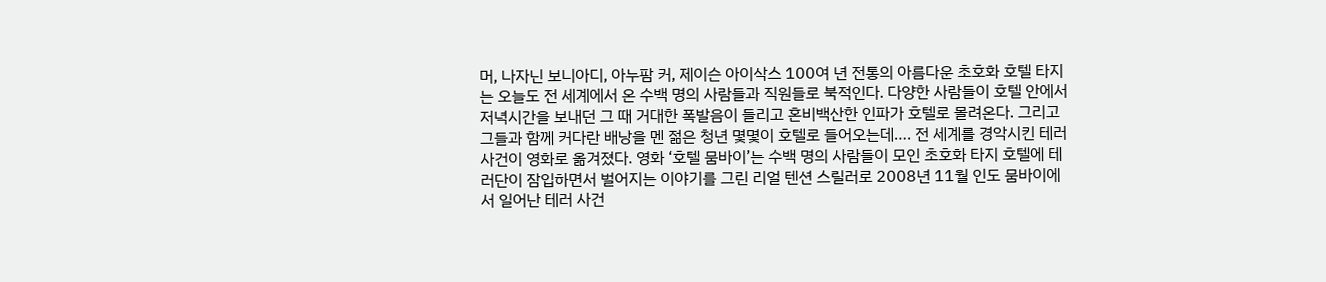머, 나자닌 보니아디, 아누팜 커, 제이슨 아이삭스 100여 년 전통의 아름다운 초호화 호텔 타지는 오늘도 전 세계에서 온 수백 명의 사람들과 직원들로 북적인다. 다양한 사람들이 호텔 안에서 저녁시간을 보내던 그 때 거대한 폭발음이 들리고 혼비백산한 인파가 호텔로 몰려온다. 그리고 그들과 함께 커다란 배낭을 멘 젊은 청년 몇몇이 호텔로 들어오는데…. 전 세계를 경악시킨 테러 사건이 영화로 옮겨졌다. 영화 ‘호텔 뭄바이’는 수백 명의 사람들이 모인 초호화 타지 호텔에 테러단이 잠입하면서 벌어지는 이야기를 그린 리얼 텐션 스릴러로 2008년 11월 인도 뭄바이에서 일어난 테러 사건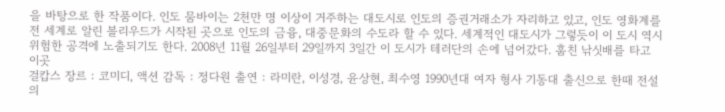을 바탕으로 한 작품이다. 인도 뭄바이는 2천만 명 이상이 거주하는 대도시로 인도의 증권거래소가 자리하고 있고, 인도 영화계를 전 세계로 알린 볼리우드가 시작된 곳으로 인도의 금융, 대중문화의 수도라 할 수 있다. 세계적인 대도시가 그렇듯이 이 도시 역시 위험한 공격에 노출되기도 한다. 2008년 11월 26일부터 29일까지 3일간 이 도시가 테러단의 손에 넘어갔다. 훔친 낚싯배를 타고 이곳
걸캅스 장르 : 코미디, 액션 감독 : 정다원 출연 : 라미란, 이성경, 윤상현, 최수영 1990년대 여자 형사 기동대 출신으로 한때 전설의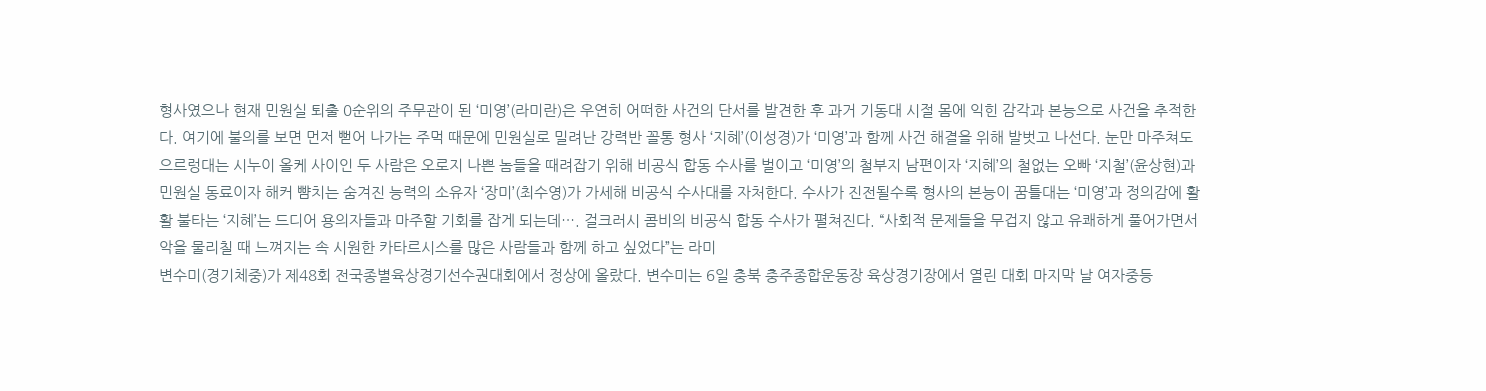형사였으나 현재 민원실 퇴출 0순위의 주무관이 된 ‘미영’(라미란)은 우연히 어떠한 사건의 단서를 발견한 후 과거 기동대 시절 몸에 익힌 감각과 본능으로 사건을 추적한다. 여기에 불의를 보면 먼저 뻗어 나가는 주먹 때문에 민원실로 밀려난 강력반 꼴통 형사 ‘지혜’(이성경)가 ‘미영’과 함께 사건 해결을 위해 발벗고 나선다. 눈만 마주쳐도 으르렁대는 시누이 올케 사이인 두 사람은 오로지 나쁜 놈들을 때려잡기 위해 비공식 합동 수사를 벌이고 ‘미영’의 철부지 남편이자 ‘지혜’의 철없는 오빠 ‘지철’(윤상현)과 민원실 동료이자 해커 뺨치는 숨겨진 능력의 소유자 ‘장미’(최수영)가 가세해 비공식 수사대를 자처한다. 수사가 진전될수록 형사의 본능이 꿈틀대는 ‘미영’과 정의감에 활활 불타는 ‘지혜’는 드디어 용의자들과 마주할 기회를 잡게 되는데…. 걸크러시 콤비의 비공식 합동 수사가 펼쳐진다. “사회적 문제들을 무겁지 않고 유쾌하게 풀어가면서 악을 물리칠 때 느껴지는 속 시원한 카타르시스를 많은 사람들과 함께 하고 싶었다”는 라미
변수미(경기체중)가 제48회 전국종별육상경기선수권대회에서 정상에 올랐다. 변수미는 6일 충북 충주종합운동장 육상경기장에서 열린 대회 마지막 날 여자중등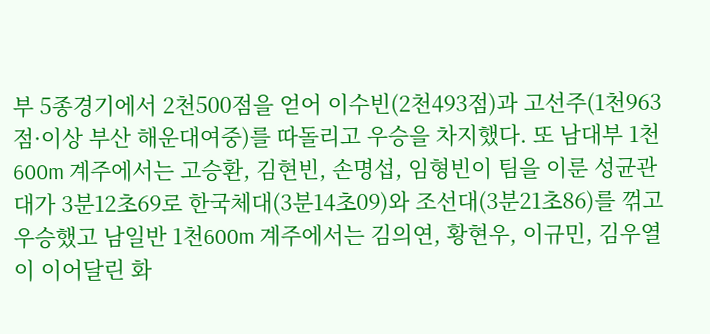부 5종경기에서 2천500점을 얻어 이수빈(2천493점)과 고선주(1천963점·이상 부산 해운대여중)를 따돌리고 우승을 차지했다. 또 남대부 1천600m 계주에서는 고승환, 김현빈, 손명섭, 임형빈이 팀을 이룬 성균관대가 3분12초69로 한국체대(3분14초09)와 조선대(3분21초86)를 꺾고 우승했고 남일반 1천600m 계주에서는 김의연, 황현우, 이규민, 김우열이 이어달린 화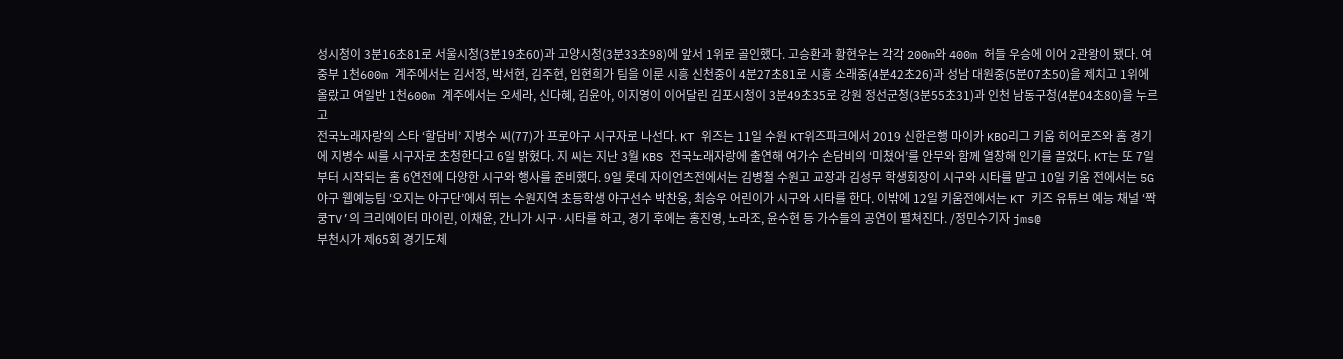성시청이 3분16초81로 서울시청(3분19초60)과 고양시청(3분33초98)에 앞서 1위로 골인했다. 고승환과 황현우는 각각 200m와 400m 허들 우승에 이어 2관왕이 됐다. 여중부 1천600m 계주에서는 김서정, 박서현, 김주현, 임현희가 팀을 이룬 시흥 신천중이 4분27초81로 시흥 소래중(4분42초26)과 성남 대원중(5분07초50)을 제치고 1위에 올랐고 여일반 1천600m 계주에서는 오세라, 신다혜, 김윤아, 이지영이 이어달린 김포시청이 3분49초35로 강원 정선군청(3분55초31)과 인천 남동구청(4분04초80)을 누르고
전국노래자랑의 스타 ‘할담비’ 지병수 씨(77)가 프로야구 시구자로 나선다. KT 위즈는 11일 수원 KT위즈파크에서 2019 신한은행 마이카 KBO리그 키움 히어로즈와 홈 경기에 지병수 씨를 시구자로 초청한다고 6일 밝혔다. 지 씨는 지난 3월 KBS 전국노래자랑에 출연해 여가수 손담비의 ‘미쳤어’를 안무와 함께 열창해 인기를 끌었다. KT는 또 7일부터 시작되는 홈 6연전에 다양한 시구와 행사를 준비했다. 9일 롯데 자이언츠전에서는 김병철 수원고 교장과 김성무 학생회장이 시구와 시타를 맡고 10일 키움 전에서는 5G 야구 웹예능팀 ‘오지는 야구단’에서 뛰는 수원지역 초등학생 야구선수 박찬웅, 최승우 어린이가 시구와 시타를 한다. 이밖에 12일 키움전에서는 KT 키즈 유튜브 예능 채널 ‘짝쿵TV’의 크리에이터 마이린, 이채윤, 간니가 시구·시타를 하고, 경기 후에는 홍진영, 노라조, 윤수현 등 가수들의 공연이 펼쳐진다. /정민수기자 jms@
부천시가 제65회 경기도체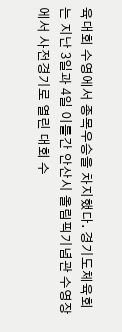육대회 수영에서 종목우승을 차지했다. 경기도체육회는 지난 3일과 4일 이틀간 안산시 올림픽기념관 수영장에서 사전경기로 열린 대회 수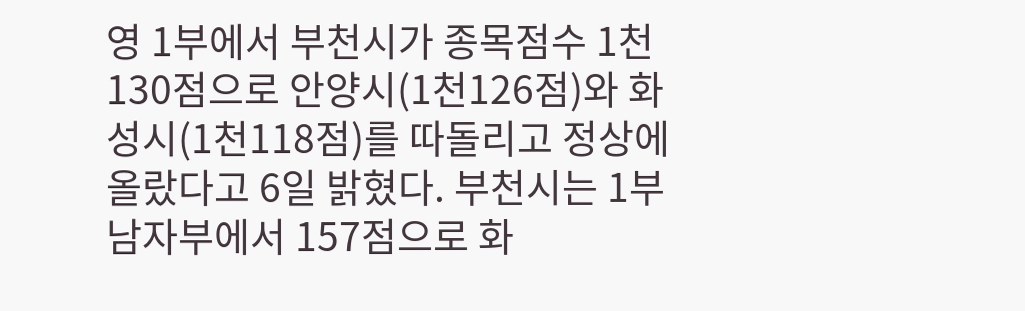영 1부에서 부천시가 종목점수 1천130점으로 안양시(1천126점)와 화성시(1천118점)를 따돌리고 정상에 올랐다고 6일 밝혔다. 부천시는 1부 남자부에서 157점으로 화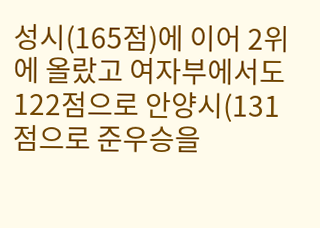성시(165점)에 이어 2위에 올랐고 여자부에서도 122점으로 안양시(131점으로 준우승을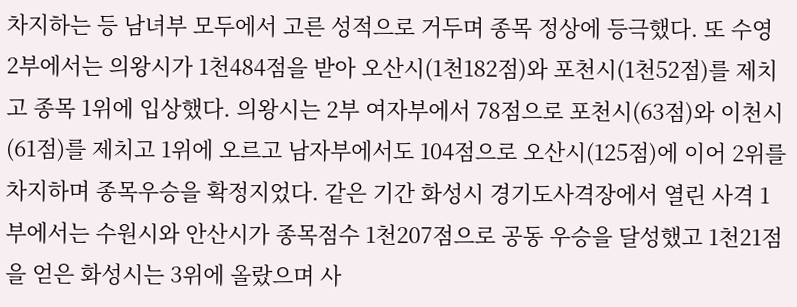차지하는 등 남녀부 모두에서 고른 성적으로 거두며 종목 정상에 등극했다. 또 수영 2부에서는 의왕시가 1천484점을 받아 오산시(1천182점)와 포천시(1천52점)를 제치고 종목 1위에 입상했다. 의왕시는 2부 여자부에서 78점으로 포천시(63점)와 이천시(61점)를 제치고 1위에 오르고 남자부에서도 104점으로 오산시(125점)에 이어 2위를 차지하며 종목우승을 확정지었다. 같은 기간 화성시 경기도사격장에서 열린 사격 1부에서는 수원시와 안산시가 종목점수 1천207점으로 공동 우승을 달성했고 1천21점을 얻은 화성시는 3위에 올랐으며 사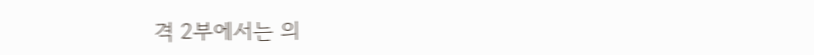격 2부에서는 의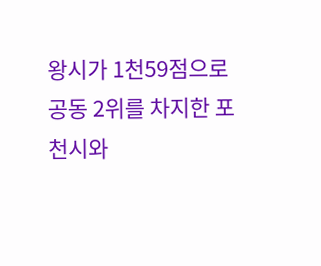왕시가 1천59점으로 공동 2위를 차지한 포천시와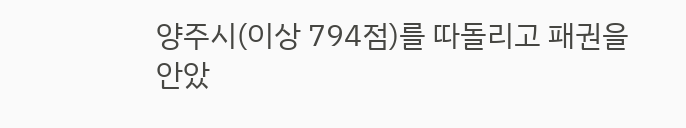양주시(이상 794점)를 따돌리고 패권을 안았